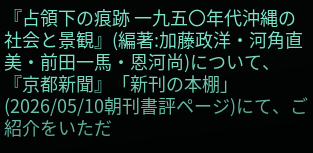『占領下の痕跡 一九五〇年代沖縄の社会と景観』(編著:加藤政洋・河角直美・前田一馬・恩河尚)について、『京都新聞』「新刊の本棚」(2026/05/10朝刊書評ページ)にて、ご紹介をいただ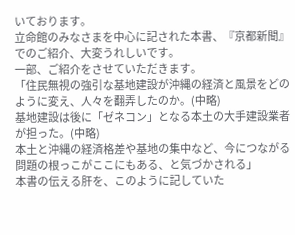いております。
立命館のみなさまを中心に記された本書、『京都新聞』でのご紹介、大変うれしいです。
一部、ご紹介をさせていただきます。
「住民無視の強引な基地建設が沖縄の経済と風景をどのように変え、人々を翻弄したのか。(中略)
基地建設は後に「ゼネコン」となる本土の大手建設業者が担った。(中略)
本土と沖縄の経済格差や基地の集中など、今につながる問題の根っこがここにもある、と気づかされる」
本書の伝える肝を、このように記していた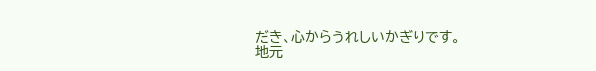だき、心からうれしいかぎりです。
地元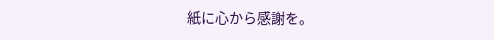紙に心から感謝を。